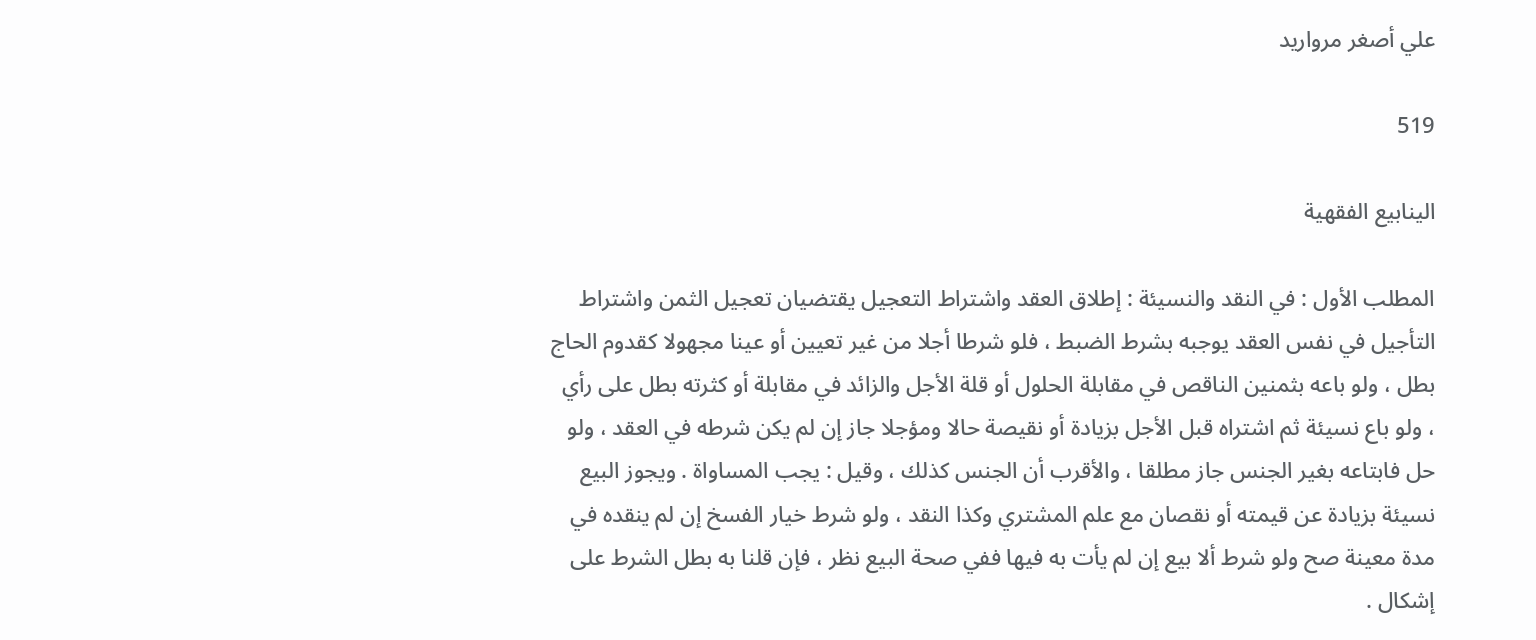علي أصغر مرواريد

519

الينابيع الفقهية

المطلب الأول : في النقد والنسيئة : إطلاق العقد واشتراط التعجيل يقتضيان تعجيل الثمن واشتراط التأجيل في نفس العقد يوجبه بشرط الضبط ، فلو شرطا أجلا من غير تعيين أو عينا مجهولا كقدوم الحاج بطل ، ولو باعه بثمنين الناقص في مقابلة الحلول أو قلة الأجل والزائد في مقابلة أو كثرته بطل على رأي ، ولو باع نسيئة ثم اشتراه قبل الأجل بزيادة أو نقيصة حالا ومؤجلا جاز إن لم يكن شرطه في العقد ، ولو حل فابتاعه بغير الجنس جاز مطلقا ، والأقرب أن الجنس كذلك ، وقيل : يجب المساواة . ويجوز البيع نسيئة بزيادة عن قيمته أو نقصان مع علم المشتري وكذا النقد ، ولو شرط خيار الفسخ إن لم ينقده في مدة معينة صح ولو شرط ألا بيع إن لم يأت به فيها ففي صحة البيع نظر ، فإن قلنا به بطل الشرط على إشكال .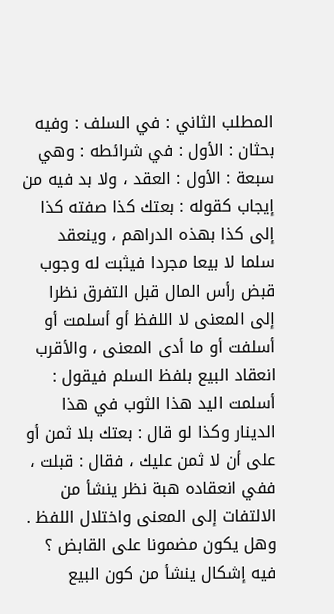المطلب الثاني : في السلف : وفيه بحثان : الأول : في شرائطه : وهي سبعة : الأول : العقد ، ولا بد فيه من إيجاب كقوله : بعتك كذا صفته كذا إلى كذا بهذه الدراهم ، وينعقد سلما لا بيعا مجردا فيثبت له وجوب قبض رأس المال قبل التفرق نظرا إلى المعنى لا اللفظ أو أسلمت أو أسلفت أو ما أدى المعنى ، والأقرب انعقاد البيع بلفظ السلم فيقول : أسلمت اليد هذا الثوب في هذا الدينار وكذا لو قال : بعتك بلا ثمن أو على أن لا ثمن عليك ، فقال : قبلت ، ففي انعقاده هبة نظر ينشأ من الالتفات إلى المعنى واختلال اللفظ . وهل يكون مضمونا على القابض ؟ فيه إشكال ينشأ من كون البيع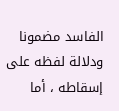الفاسد مضمونا ودلالة لفظه على إسقاطه ، أما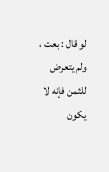لو قال : بعت ، ولم يتعرض للثمن فإنه لا يكون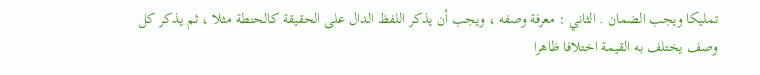تمليكا ويجب الضمان . الثاني : معرفة وصفه ، ويجب أن يذكر اللفظ الدال على الحقيقة كالحنطة مثلا ، ثم يذكر كل وصف يختلف به القيمة اختلافا ظاهرا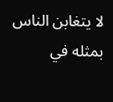لا يتغابن الناس بمثله في